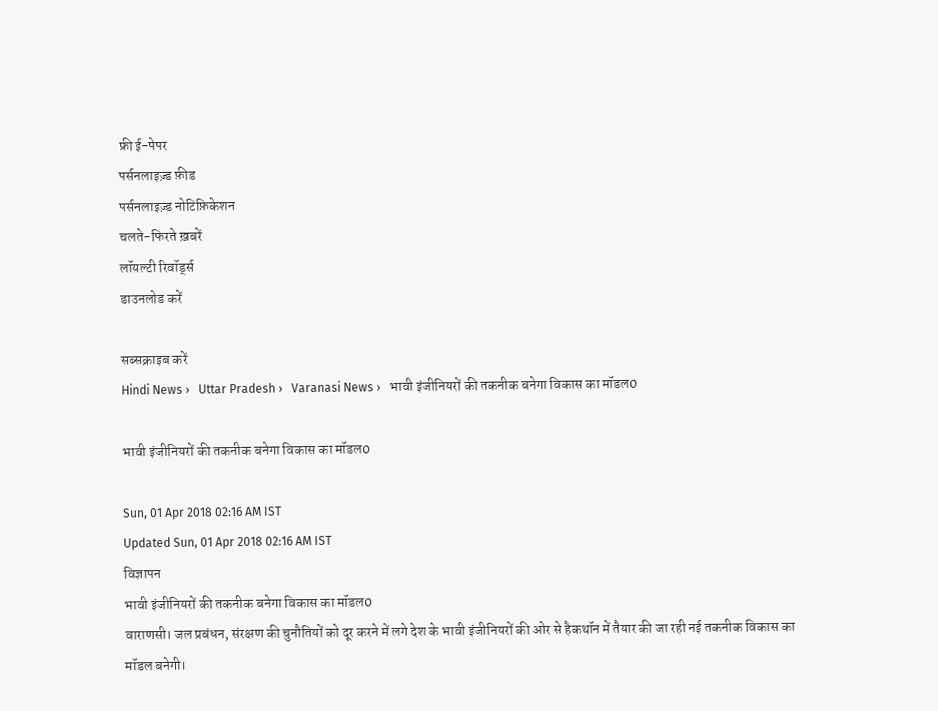फ्री ई-पेपर
पर्सनलाइज़्ड फ़ीड
पर्सनलाइज़्ड नोटिफ़िकेशन
चलते-फिरते ख़बरें
लॉयल्टी रिवॉर्ड्स
डाउनलोड करें

सब्सक्राइब करें
Hindi News ›   Uttar Pradesh ›   Varanasi News ›   भावी इंजीनियरों की तकनीक बनेगा विकास का मॉडल0

भावी इंजीनियरों की तकनीक बनेगा विकास का मॉडल0

Sun, 01 Apr 2018 02:16 AM IST
Updated Sun, 01 Apr 2018 02:16 AM IST
विज्ञापन
भावी इंजीनियरों की तकनीक बनेगा विकास का मॉडल0
वाराणसी। जल प्रबंधन, संरक्षण की चुनौतियों को दूर करने में लगे देश के भावी इंजीनियरों की ओर से हैकथॉन में तैयार की जा रही नई तकनीक विकास का मॉडल बनेगी।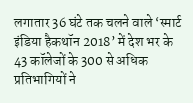लगातार 36 घंटे तक चलने वाले ‘स्मार्ट इंडिया हैकथॉन 2018’ में देश भर के 43 कॉलेजों के 300 से अधिक प्रतिभागियों ने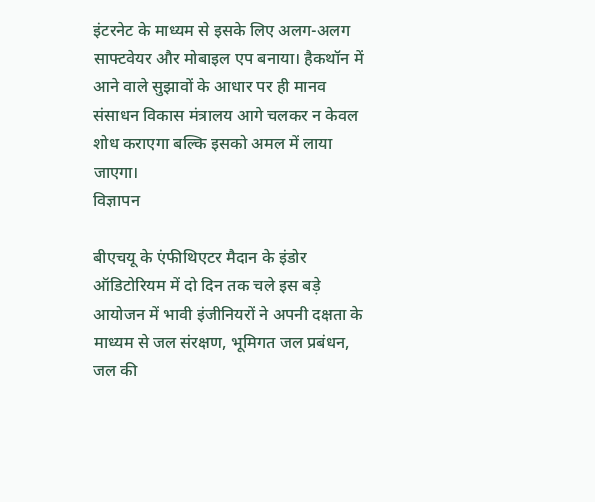इंटरनेट के माध्यम से इसके लिए अलग-अलग साफ्टवेयर और मोबाइल एप बनाया। हैकथॉन में आने वाले सुझावों के आधार पर ही मानव संसाधन विकास मंत्रालय आगे चलकर न केवल शोध कराएगा बल्कि इसको अमल में लाया जाएगा।
विज्ञापन

बीएचयू के एंफीथिएटर मैदान के इंडोर ऑडिटोरियम में दो दिन तक चले इस बड़े आयोजन में भावी इंजीनियरों ने अपनी दक्षता के माध्यम से जल संरक्षण, भूमिगत जल प्रबंधन, जल की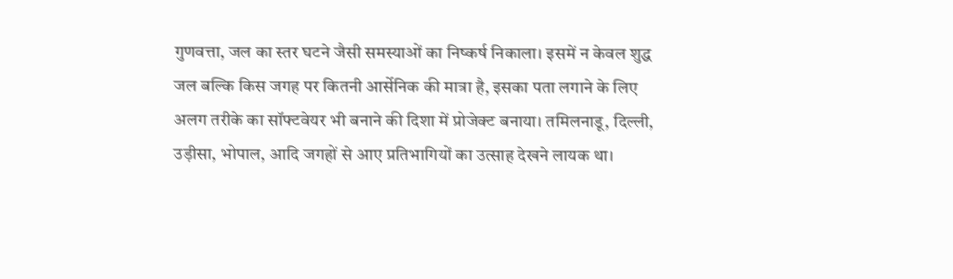गुणवत्ता, जल का स्तर घटने जैसी समस्याओं का निष्कर्ष निकाला। इसमें न केवल शुद्ध जल बल्कि किस जगह पर कितनी आर्सेनिक की मात्रा है, इसका पता लगाने के लिए अलग तरीके का सॉफ्टवेयर भी बनाने की दिशा में प्रोजेक्ट बनाया। तमिलनाडू, दिल्ली, उड़ीसा, भोपाल, आदि जगहों से आए प्रतिभागियों का उत्साह देखने लायक था।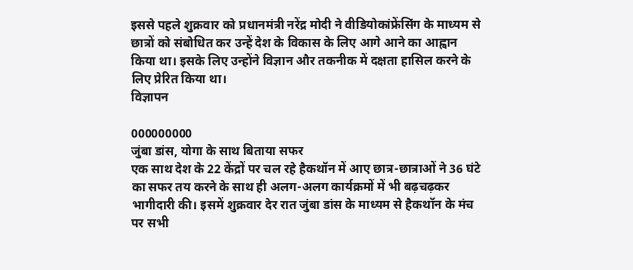इससे पहले शुक्रवार को प्रधानमंत्री नरेंद्र मोदी ने वीडियोकांफ्रेंसिंग के माध्यम से छात्रों को संबोधित कर उन्हें देश के विकास के लिए आगे आने का आह्वान किया था। इसके लिए उन्होंने विज्ञान और तकनीक में दक्षता हासिल करने के लिए प्रेरित किया था।
विज्ञापन

000000000
जुंबा डांस, योगा के साथ बिताया सफर
एक साथ देश के 22 केंद्रों पर चल रहे हैकथॉन में आए छात्र-छात्राओं ने 36 घंटे का सफर तय करने के साथ ही अलग-अलग कार्यक्रमों में भी बढ़चढ़कर भागीदारी की। इसमें शुक्रवार देर रात जुंबा डांस के माध्यम से हैकथॉन के मंच पर सभी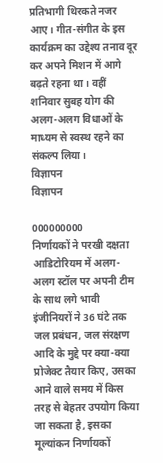प्रतिभागी थिरकते नजर आए। गीत-संगीत के इस कार्यक्रम का उद्देश्य तनाव दूर कर अपने मिशन में आगे बढ़ते रहना था। वहीं शनिवार सुबह योग की अलग-अलग विधाओं के माध्यम से स्वस्थ रहने का संकल्प लिया।
विज्ञापन
विज्ञापन

000000000
निर्णायकों ने परखी दक्षता
आडिटोरियम में अलग-अलग स्टॉल पर अपनी टीम के साथ लगे भावी इंजीनियरों ने 36 घंटे तक जल प्रबंधन, जल संरक्षण आदि के मुद्दे पर क्या-क्या प्रोजेक्ट तैयार किए, उसका आने वाले समय में किस तरह से बेहतर उपयोग किया जा सकता है, इसका मूल्यांकन निर्णायकों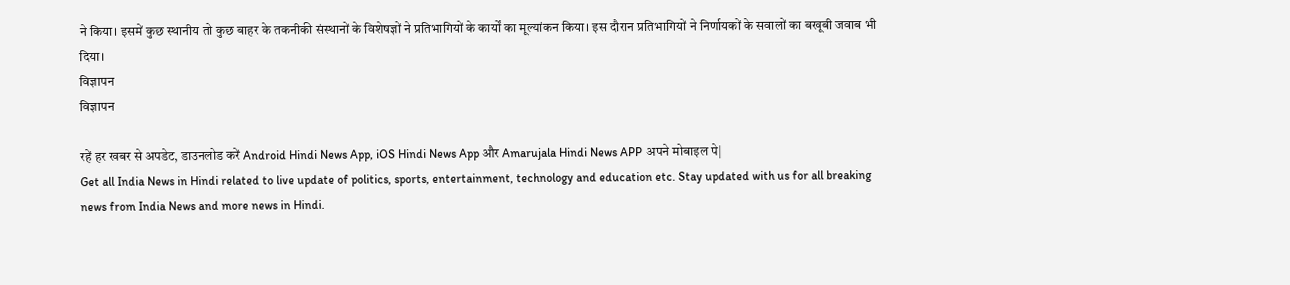ने किया। इसमें कुछ स्थानीय तो कुछ बाहर के तकनीकी संस्थानों के विशेषज्ञों ने प्रतिभागियों के कार्यों का मूल्यांकन किया। इस दौरान प्रतिभागियों ने निर्णायकों के सवालों का बखूबी जवाब भी दिया।
विज्ञापन
विज्ञापन

रहें हर खबर से अपडेट, डाउनलोड करें Android Hindi News App, iOS Hindi News App और Amarujala Hindi News APP अपने मोबाइल पे|
Get all India News in Hindi related to live update of politics, sports, entertainment, technology and education etc. Stay updated with us for all breaking news from India News and more news in Hindi.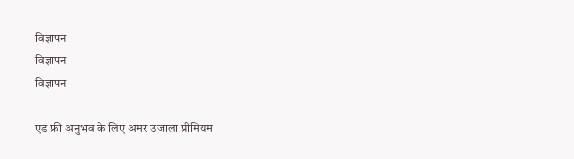विज्ञापन
विज्ञापन
विज्ञापन

एड फ्री अनुभव के लिए अमर उजाला प्रीमियम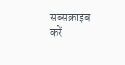सब्सक्राइब करें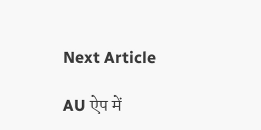Next Article

AU ऐप में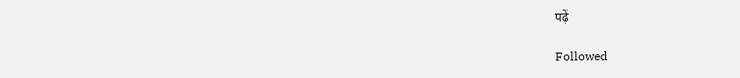पढ़ें

Followed